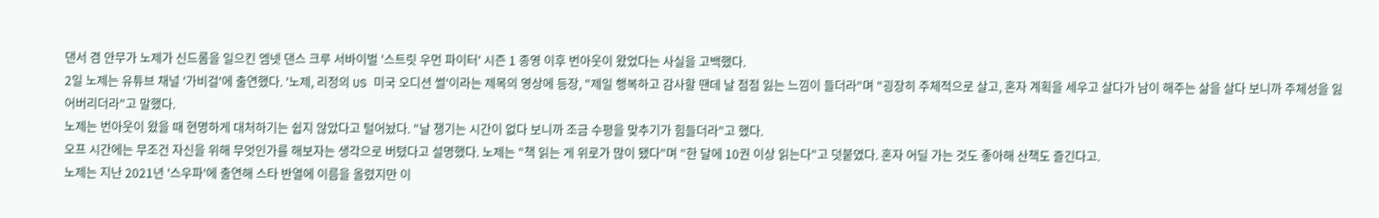댄서 겸 안무가 노제가 신드롬을 일으킨 엠넷 댄스 크루 서바이벌 '스트릿 우먼 파이터' 시즌 1 종영 이후 번아웃이 왔었다는 사실을 고백했다.
2일 노제는 유튜브 채널 '가비걸'에 출연했다. '노제, 리정의 US 미국 오디션 썰'이라는 제목의 영상에 등장, "제일 행복하고 감사할 땐데 날 점점 잃는 느낌이 들더라"며 "굉장히 주체적으로 살고, 혼자 계획을 세우고 살다가 남이 해주는 삶을 살다 보니까 주체성을 잃어버리더라"고 말했다.
노제는 번아웃이 왔을 때 현명하게 대처하기는 쉽지 않았다고 털어놨다. "날 챙기는 시간이 없다 보니까 조금 수평을 맞추기가 힘들더라"고 했다.
오프 시간에는 무조건 자신을 위해 무엇인가를 해보자는 생각으로 버텼다고 설명했다. 노제는 "책 읽는 게 위로가 많이 됐다"며 "한 달에 10권 이상 읽는다"고 덧붙였다. 혼자 어딜 가는 것도 좋아해 산책도 즐긴다고.
노제는 지난 2021년 '스우파'에 출연해 스타 반열에 이름을 올렸지만 이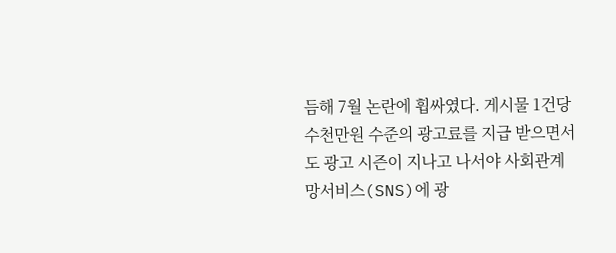듬해 7월 논란에 휩싸였다. 게시물 1건당 수천만원 수준의 광고료를 지급 받으면서도 광고 시즌이 지나고 나서야 사회관계망서비스(SNS)에 광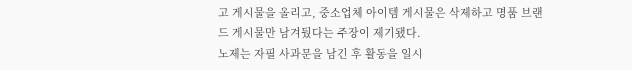고 게시물을 올리고, 중소업체 아이템 게시물은 삭제하고 명품 브랜드 게시물만 남겨뒀다는 주장이 제기됐다.
노제는 자필 사과문을 남긴 후 활동을 일시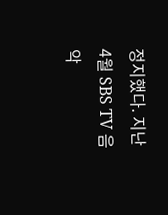정지했다. 지난 4월 SBS TV 음악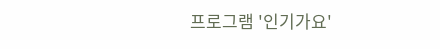프로그램 '인기가요'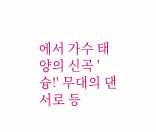에서 가수 태양의 신곡 '슝!' 무대의 댄서로 등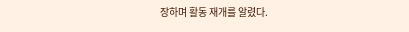장하며 활동 재개를 알렸다.